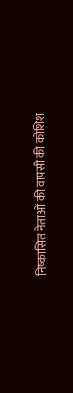निष्कासित नेताओं की वापसी की कोशिश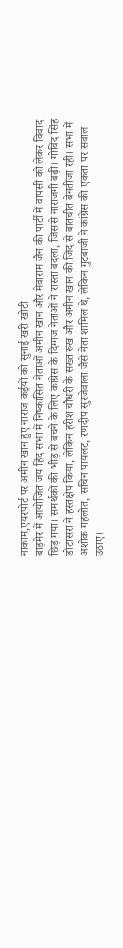नाकाम,एयरपोर्ट पर अमीन खान हुए नाराज कईयों को सुनाई खरी खोटी
बाड़मेर में आयोजित जय हिंद सभा में निष्कासित नेताओं अमीन खान और मेवाराम जैन की पार्टी में वापसी को लेकर विवाद छिड़ गया। समर्थकों की भीड़ से बचने के लिए कांग्रेस के दिग्गज नेताओं ने रास्ता बदला, जिससे नाराजगी बढ़ी। गोविंद सिंह डोटासरा ने हस्तक्षेप किया, लेकिन हरीश चौधरी के सख्त रुख और अमीन खान की जिद से बातचीत बेनतीजा रही। सभा में अशोक गहलोत, सचिन पायलट, रणदीप सुरजेवाला जैसे नेता शामिल थे, लेकिन गुटबाजी ने कांग्रेस की एकता पर सवाल उठाए।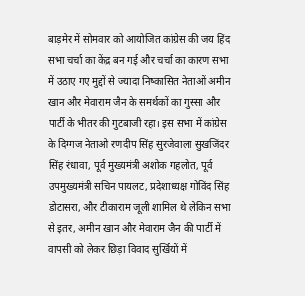बाड़मेर में सोमवार को आयोजित कांग्रेस की जय हिंद सभा चर्चा का केंद्र बन गई और चर्चा का कारण सभा में उठाए गए मुद्दों से ज्यादा निष्कासित नेताओं अमीन खान और मेवाराम जैन के समर्थकों का गुस्सा और पार्टी के भीतर की गुटबाजी रहा। इस सभा में कांग्रेस के दिग्गज नेताओ रणदीप सिंह सुरजेवाला सुखजिंदर सिंह रंधावा, पूर्व मुख्यमंत्री अशोक गहलोत, पूर्व उपमुख्यमंत्री सचिन पायलट, प्रदेशाध्यक्ष गोविंद सिंह डोटासरा, और टीकाराम जूली शामिल थे लेकिन सभा से इतर, अमीन खान और मेवाराम जैन की पार्टी में वापसी को लेकर छिड़ा विवाद सुर्खियों में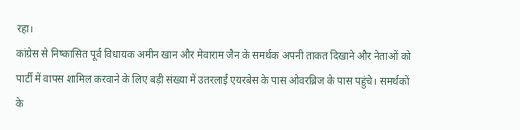रहा।
कांग्रेस से निष्कासित पूर्व विधायक अमीन खान और मेवाराम जैन के समर्थक अपनी ताकत दिखाने और नेताओं को पार्टी में वापस शामिल करवाने के लिए बड़ी संख्या में उतरलाई एयरबेस के पास ओवरब्रिज के पास पहुंचे। समर्थकों के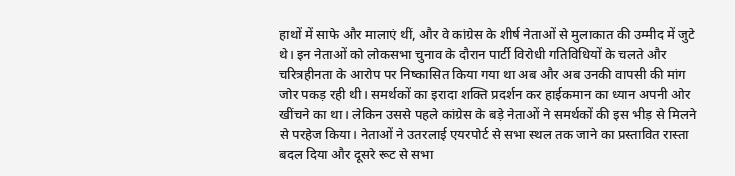हाथों में साफे और मालाएं थीं, और वे कांग्रेस के शीर्ष नेताओं से मुलाकात की उम्मीद में जुटे थे। इन नेताओं को लोकसभा चुनाव के दौरान पार्टी विरोधी गतिविधियों के चलते और चरित्रहीनता के आरोप पर निष्कासित किया गया था अब और अब उनकी वापसी की मांग जोर पकड़ रही थी। समर्थकों का इरादा शक्ति प्रदर्शन कर हाईकमान का ध्यान अपनी ओर खींचने का था। लेकिन उससे पहले कांग्रेस के बड़े नेताओं ने समर्थकों की इस भीड़ से मिलने से परहेज किया। नेताओं ने उतरलाई एयरपोर्ट से सभा स्थल तक जाने का प्रस्तावित रास्ता बदल दिया और दूसरे रूट से सभा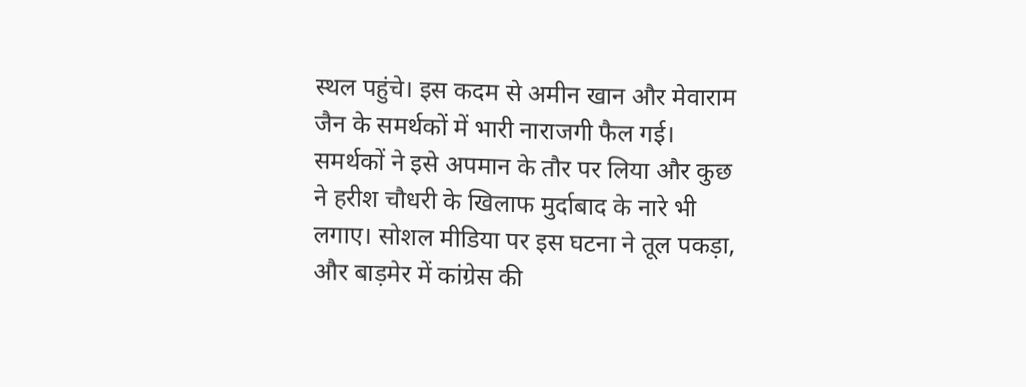स्थल पहुंचे। इस कदम से अमीन खान और मेवाराम जैन के समर्थकों में भारी नाराजगी फैल गई। समर्थकों ने इसे अपमान के तौर पर लिया और कुछ ने हरीश चौधरी के खिलाफ मुर्दाबाद के नारे भी लगाए। सोशल मीडिया पर इस घटना ने तूल पकड़ा, और बाड़मेर में कांग्रेस की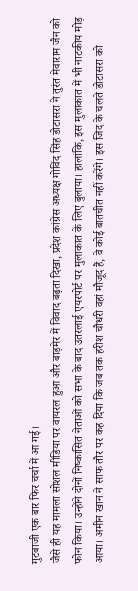गुटबाजी एक बार फिर चर्चा में आ गई।
जैसे ही यह मामला सोशल मीडिया पर वायरल हुआ और बाड़मेर में विवाद बढ़ता दिखा, प्रदेश कांग्रेस अध्यक्ष गोविंद सिंह डोटासरा ने तुरंत मेवाराम जैन को फोन किया। उन्होंने दोनों निष्कासित नेताओं को सभा के बाद उतरलाई एयरपोर्ट पर मुलाकात के लिए बुलाया। हालांकि, इस मुलाकात में भी नाटकीय मोड़ आया। अमीन खान ने साफ तौर पर कह दिया कि जब तक हरीश चौधरी वहां मौजूद हैं, वे कोई बातचीत नहीं करेंगे। इस जिद के चलते डोटासरा को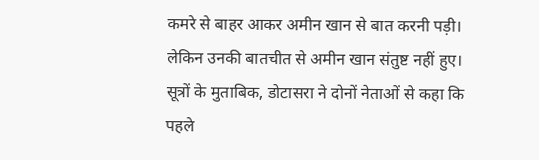कमरे से बाहर आकर अमीन खान से बात करनी पड़ी। लेकिन उनकी बातचीत से अमीन खान संतुष्ट नहीं हुए। सूत्रों के मुताबिक, डोटासरा ने दोनों नेताओं से कहा कि पहले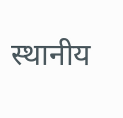स्थानीय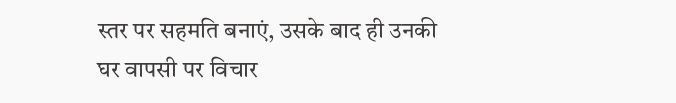स्तर पर सहमति बनाएं, उसके बाद ही उनकी घर वापसी पर विचार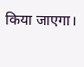किया जाएगा।